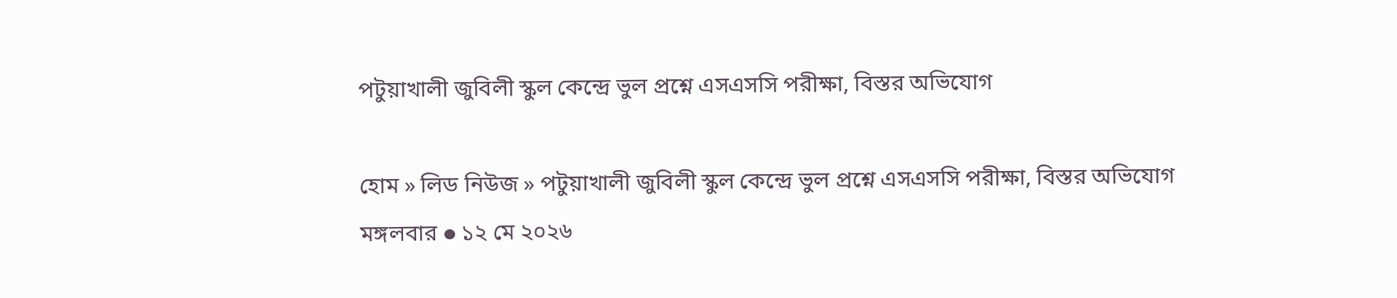পটুয়াখালী জুবিলী স্কুল কেন্দ্রে ভুল প্রশ্নে এসএসসি পরীক্ষা, বিস্তর অভিযোগ

হোম » লিড নিউজ » পটুয়াখালী জুবিলী স্কুল কেন্দ্রে ভুল প্রশ্নে এসএসসি পরীক্ষা, বিস্তর অভিযোগ
মঙ্গলবার ● ১২ মে ২০২৬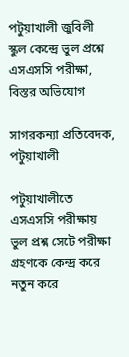পটুয়াখালী জুবিলী স্কুল কেন্দ্রে ভুল প্রশ্নে এসএসসি পরীক্ষা, বিস্তর অভিযোগ

সাগরকন্যা প্রতিবেদক, পটুয়াখালী

পটুয়াখালীতে এসএসসি পরীক্ষায় ভুল প্রশ্ন সেটে পরীক্ষা গ্রহণকে কেন্দ্র করে নতুন করে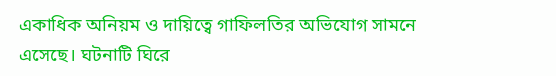একাধিক অনিয়ম ও দায়িত্বে গাফিলতির অভিযোগ সামনে এসেছে। ঘটনাটি ঘিরে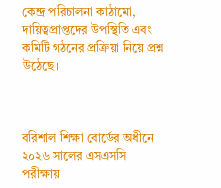কেন্দ্র পরিচালনা কাঠামো, দায়িত্বপ্রাপ্তদের উপস্থিতি এবং কমিটি গঠনের প্রক্রিয়া নিয়ে প্রশ্ন উঠেছে।



বরিশাল শিক্ষা বোর্ডের অধীনে ২০২৬ সালের এসএসসি পরীক্ষায়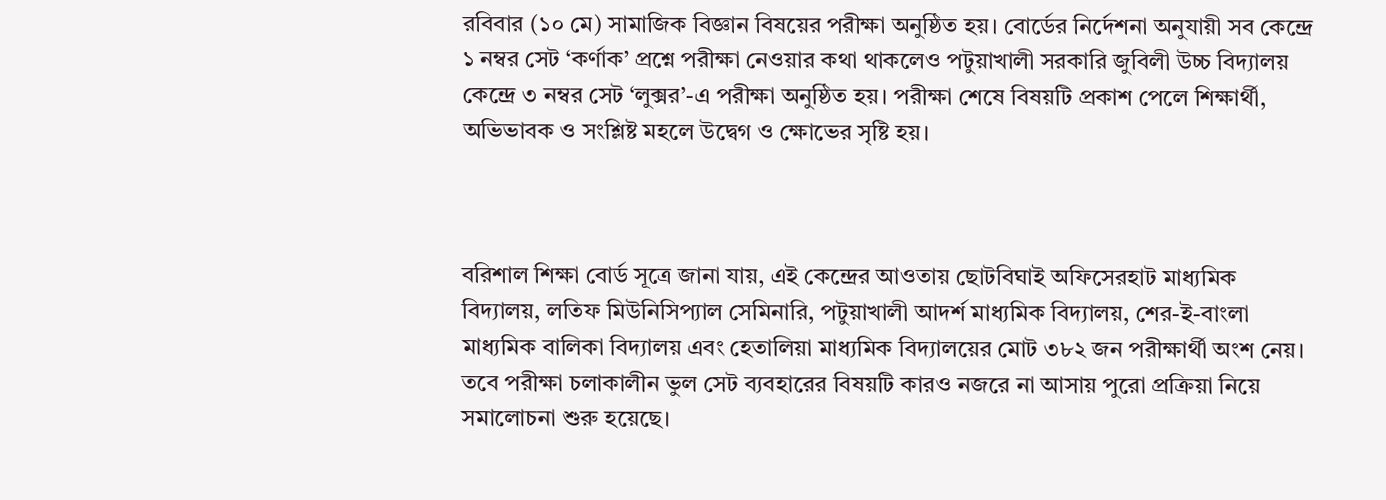রবিবার (১০ মে) সামাজিক বিজ্ঞান বিষয়ের পরীক্ষা অনুষ্ঠিত হয়। বোর্ডের নির্দেশনা অনুযায়ী সব কেন্দ্রে ১ নম্বর সেট ‘কর্ণাক’ প্রশ্নে পরীক্ষা নেওয়ার কথা থাকলেও পটুয়াখালী সরকারি জুবিলী উচ্চ বিদ্যালয় কেন্দ্রে ৩ নম্বর সেট ‘লুক্সর’-এ পরীক্ষা অনুষ্ঠিত হয়। পরীক্ষা শেষে বিষয়টি প্রকাশ পেলে শিক্ষার্থী, অভিভাবক ও সংশ্লিষ্ট মহলে উদ্বেগ ও ক্ষোভের সৃষ্টি হয়।



বরিশাল শিক্ষা বোর্ড সূত্রে জানা যায়, এই কেন্দ্রের আওতায় ছোটবিঘাই অফিসেরহাট মাধ্যমিক বিদ্যালয়, লতিফ মিউনিসিপ্যাল সেমিনারি, পটুয়াখালী আদর্শ মাধ্যমিক বিদ্যালয়, শের-ই-বাংলা মাধ্যমিক বালিকা বিদ্যালয় এবং হেতালিয়া মাধ্যমিক বিদ্যালয়ের মোট ৩৮২ জন পরীক্ষার্থী অংশ নেয়। তবে পরীক্ষা চলাকালীন ভুল সেট ব্যবহারের বিষয়টি কারও নজরে না আসায় পুরো প্রক্রিয়া নিয়ে সমালোচনা শুরু হয়েছে।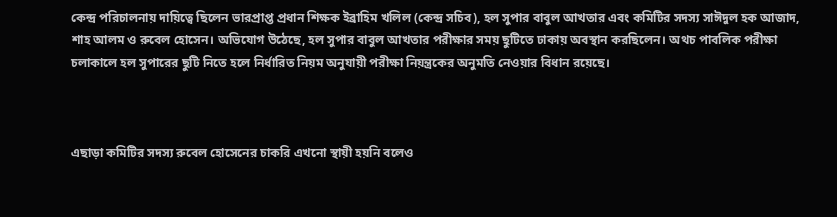কেন্দ্র পরিচালনায় দায়িত্বে ছিলেন ভারপ্রাপ্ত প্রধান শিক্ষক ইব্রাহিম খলিল (কেন্দ্র সচিব), হল সুপার বাবুল আখতার এবং কমিটির সদস্য সাঈদুল হক আজাদ, শাহ আলম ও রুবেল হোসেন। অভিযোগ উঠেছে, হল সুপার বাবুল আখতার পরীক্ষার সময় ছুটিতে ঢাকায় অবস্থান করছিলেন। অথচ পাবলিক পরীক্ষা চলাকালে হল সুপারের ছুটি নিতে হলে নির্ধারিত নিয়ম অনুযায়ী পরীক্ষা নিয়ন্ত্রকের অনুমতি নেওয়ার বিধান রয়েছে।



এছাড়া কমিটির সদস্য রুবেল হোসেনের চাকরি এখনো স্থায়ী হয়নি বলেও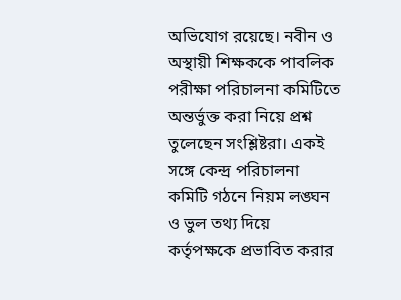অভিযোগ রয়েছে। নবীন ও অস্থায়ী শিক্ষককে পাবলিক পরীক্ষা পরিচালনা কমিটিতে অন্তর্ভুক্ত করা নিয়ে প্রশ্ন তুলেছেন সংশ্লিষ্টরা। একই সঙ্গে কেন্দ্র পরিচালনা কমিটি গঠনে নিয়ম লঙ্ঘন ও ভুল তথ্য দিয়ে কর্তৃপক্ষকে প্রভাবিত করার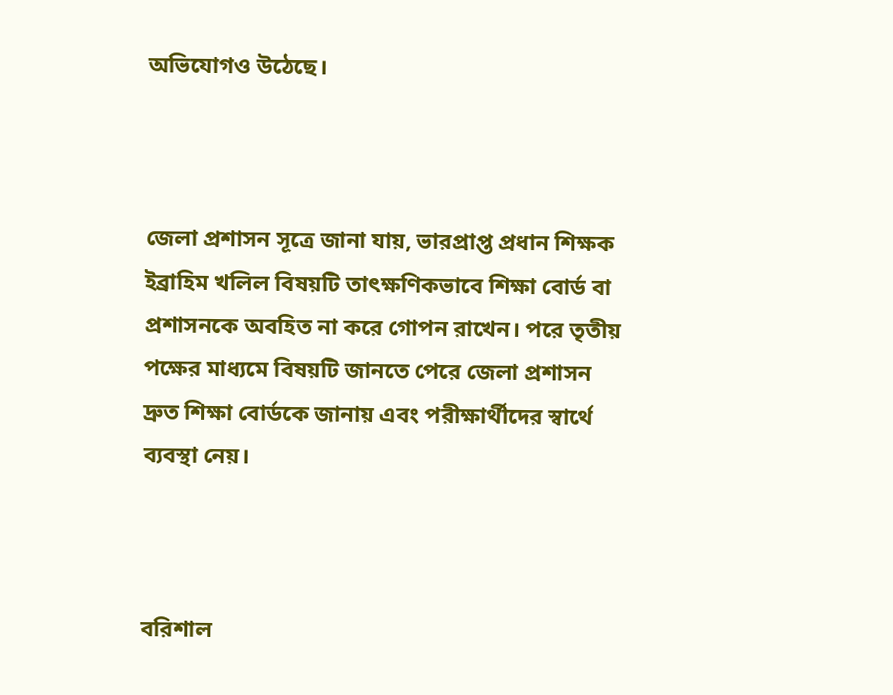অভিযোগও উঠেছে।



জেলা প্রশাসন সূত্রে জানা যায়, ভারপ্রাপ্ত প্রধান শিক্ষক ইব্রাহিম খলিল বিষয়টি তাৎক্ষণিকভাবে শিক্ষা বোর্ড বা প্রশাসনকে অবহিত না করে গোপন রাখেন। পরে তৃতীয় পক্ষের মাধ্যমে বিষয়টি জানতে পেরে জেলা প্রশাসন দ্রুত শিক্ষা বোর্ডকে জানায় এবং পরীক্ষার্থীদের স্বার্থে ব্যবস্থা নেয়।



বরিশাল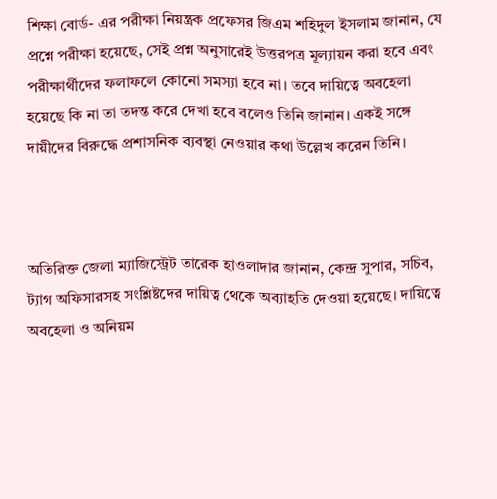শিক্ষা বোর্ড- এর পরীক্ষা নিয়ন্ত্রক প্রফেসর জিএম শহিদুল ইসলাম জানান, যে প্রশ্নে পরীক্ষা হয়েছে, সেই প্রশ্ন অনুসারেই উত্তরপত্র মূল্যায়ন করা হবে এবং পরীক্ষার্থীদের ফলাফলে কোনো সমস্যা হবে না। তবে দায়িত্বে অবহেলা হয়েছে কি না তা তদন্ত করে দেখা হবে বলেও তিনি জানান। একই সঙ্গে দায়ীদের বিরুদ্ধে প্রশাসনিক ব্যবস্থা নেওয়ার কথা উল্লেখ করেন তিনি।



অতিরিক্ত জেলা ম্যাজিস্ট্রেট তারেক হাওলাদার জানান, কেন্দ্র সুপার, সচিব, ট্যাগ অফিসারসহ সংশ্লিষ্টদের দায়িত্ব থেকে অব্যাহতি দেওয়া হয়েছে। দায়িত্বে অবহেলা ও অনিয়ম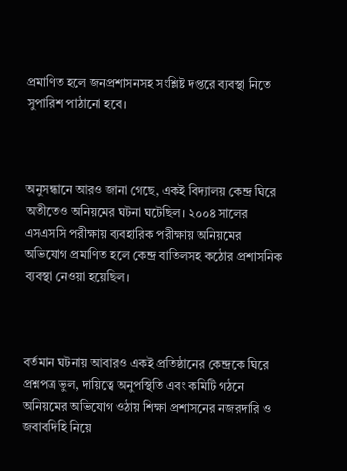প্রমাণিত হলে জনপ্রশাসনসহ সংশ্লিষ্ট দপ্তরে ব্যবস্থা নিতে সুপারিশ পাঠানো হবে।



অনুসন্ধানে আরও জানা গেছে, একই বিদ্যালয় কেন্দ্র ঘিরে অতীতেও অনিয়মের ঘটনা ঘটেছিল। ২০০৪ সালের এসএসসি পরীক্ষায় ব্যবহারিক পরীক্ষায় অনিয়মের অভিযোগ প্রমাণিত হলে কেন্দ্র বাতিলসহ কঠোর প্রশাসনিক ব্যবস্থা নেওয়া হয়েছিল।



বর্তমান ঘটনায় আবারও একই প্রতিষ্ঠানের কেন্দ্রকে ঘিরে প্রশ্নপত্র ভুল, দায়িত্বে অনুপস্থিতি এবং কমিটি গঠনে অনিয়মের অভিযোগ ওঠায় শিক্ষা প্রশাসনের নজরদারি ও জবাবদিহি নিয়ে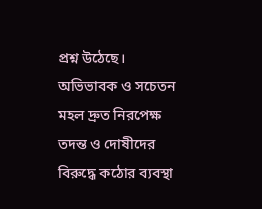প্রশ্ন উঠেছে। অভিভাবক ও সচেতন মহল দ্রুত নিরপেক্ষ তদন্ত ও দোষীদের বিরুদ্ধে কঠোর ব্যবস্থা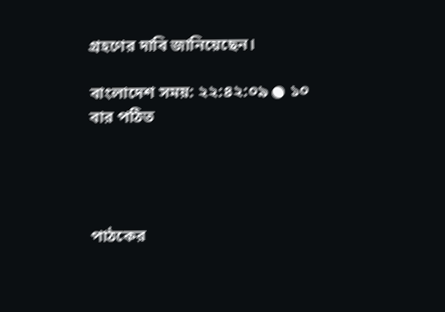গ্রহণের দাবি জানিয়েছেন।

বাংলাদেশ সময়: ২২:৪২:০৯ ● ১০ বার পঠিত




পাঠকের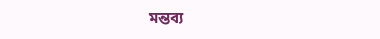মন্তব্য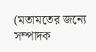(মতামতের জন্যে সম্পাদক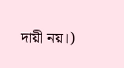দায়ী নয়।)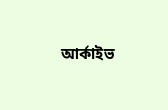আর্কাইভ